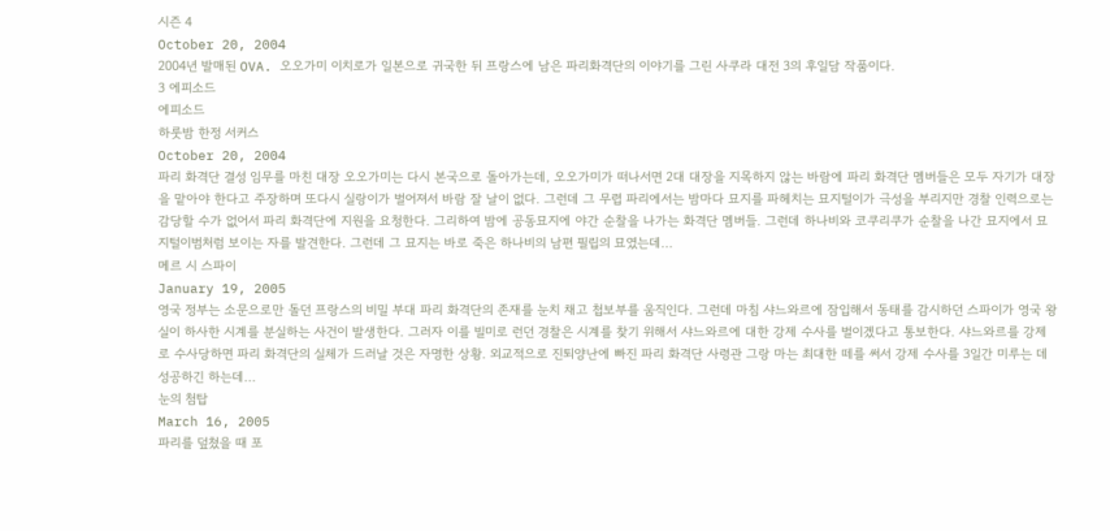시즌 4
October 20, 2004
2004년 발매된 OVA. 오오가미 이치로가 일본으로 귀국한 뒤 프랑스에 남은 파리화격단의 이야기를 그린 사쿠라 대전 3의 후일담 작품이다.
3 에피소드
에피소드
하룻밤 한정 서커스
October 20, 2004
파리 화격단 결성 임무를 마친 대장 오오가미는 다시 본국으로 돌아가는데, 오오가미가 떠나서면 2대 대장을 지목하지 않는 바람에 파리 화격단 멤버들은 모두 자기가 대장을 맡아야 한다고 주장하며 또다시 실랑이가 벌어져서 바람 잘 날이 없다. 그런데 그 무렵 파리에서는 밤마다 묘지를 파헤치는 묘지털이가 극성을 부리지만 경찰 인력으로는 감당할 수가 없어서 파리 화격단에 지원을 요청한다. 그리하여 밤에 공동묘지에 야간 순찰을 나가는 화격단 멤버들. 그런데 하나비와 코쿠리쿠가 순찰을 나간 묘지에서 묘지털이범처럼 보이는 자를 발견한다. 그런데 그 묘지는 바로 죽은 하나비의 남편 필립의 묘였는데...
메르 시 스파이
January 19, 2005
영국 정부는 소문으로만 돌던 프랑스의 비밀 부대 파리 화격단의 존재를 눈치 채고 첩보부를 움직인다. 그런데 마침 샤느와르에 잠입해서 동태를 감시하던 스파이가 영국 왕실이 하사한 시계를 분실하는 사건이 발생한다. 그러자 이를 빌미로 런던 경찰은 시계를 찾기 위해서 샤느와르에 대한 강제 수사를 벌이겠다고 통보한다. 샤느와르를 강제로 수사당하면 파리 화격단의 실체가 드러날 것은 자명한 상황. 외교적으로 진퇴양난에 빠진 파리 화격단 사령관 그랑 마는 최대한 떼를 써서 강제 수사를 3일간 미루는 데 성공하긴 하는데...
눈의 첨탑
March 16, 2005
파리를 덮쳤을 때 포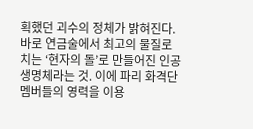획했던 괴수의 정체가 밝혀진다. 바로 연금술에서 최고의 물질로 치는 ‘현자의 돌’로 만들어진 인공 생명체라는 것. 이에 파리 화격단 멤버들의 영력을 이용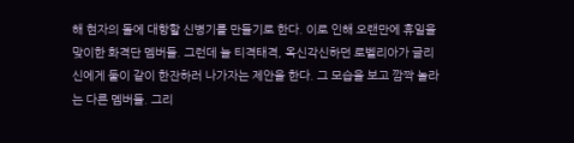해 현자의 돌에 대항할 신병기를 만들기로 한다. 이로 인해 오랜만에 휴일을 맞이한 화격단 멤버들. 그런데 늘 티격태격, 옥신각신하던 로벨리아가 글리신에게 둘이 같이 한잔하러 나가자는 제안을 한다. 그 모습을 보고 깜짝 놀라는 다른 멤버들. 그리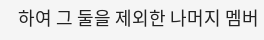하여 그 둘을 제외한 나머지 멤버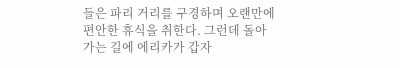들은 파리 거리를 구경하며 오랜만에 편안한 휴식을 취한다. 그런데 돌아가는 길에 에리카가 갑자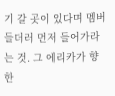기 갈 곳이 있다며 멤버들더러 먼저 들어가라는 것. 그 에리카가 향한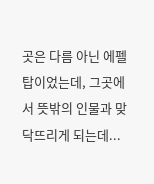곳은 다름 아닌 에펠탑이었는데, 그곳에서 뜻밖의 인물과 맞닥뜨리게 되는데...